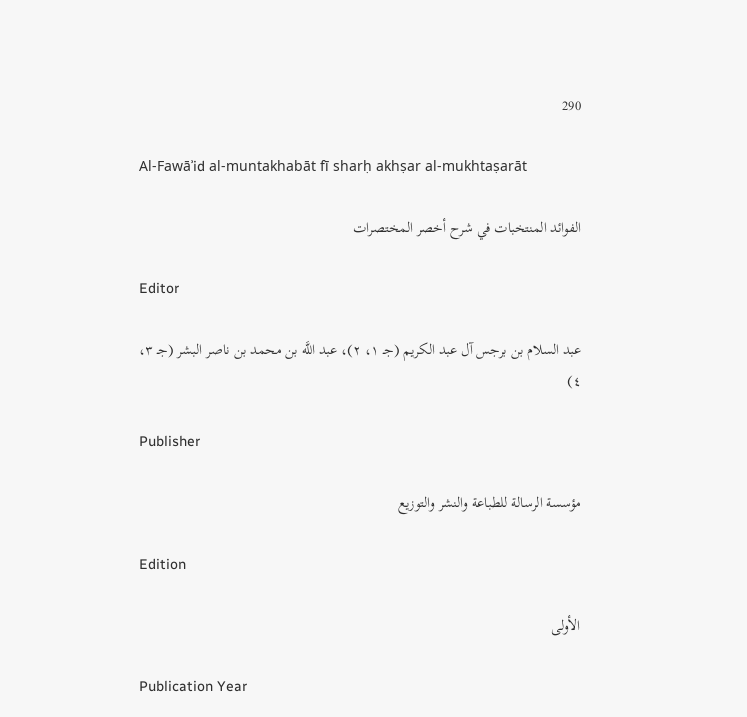290

Al-Fawāʾid al-muntakhabāt fī sharḥ akhṣar al-mukhtaṣarāt

الفوائد المنتخبات في شرح أخصر المختصرات

Editor

عبد السلام بن برجس آل عبد الكريم (جـ ١، ٢)، عبد اللَّه بن محمد بن ناصر البشر (جـ ٣، ٤)

Publisher

مؤسسة الرسالة للطباعة والنشر والتوزيع

Edition

الأولى

Publication Year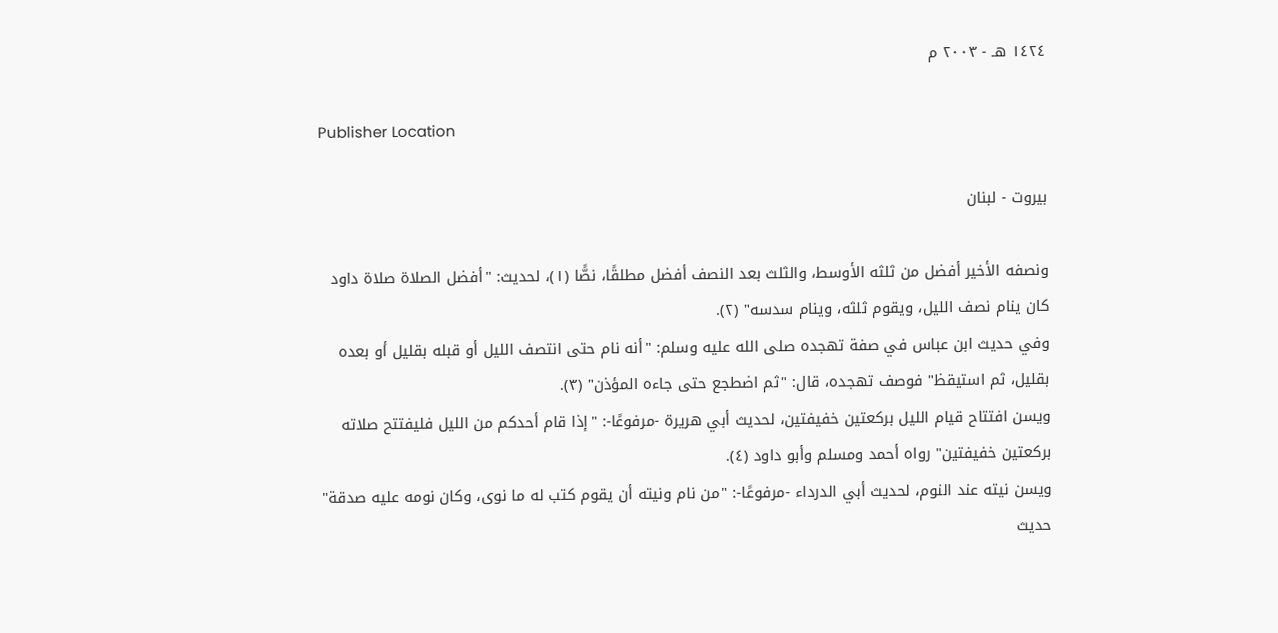١٤٢٤ هـ - ٢٠٠٣ م

Publisher Location

بيروت - لبنان

ونصفه الأخير أفضل من ثلثه الأوسط، والثلث بعد النصف أفضل مطلقًا، نصًّا (١)، لحديث: "أفضل الصلاة صلاة داود كان ينام نصف الليل، ويقوم ثلثه، وينام سدسه" (٢).
وفي حديث ابن عباس في صفة تهجده صلى الله عليه وسلم: "أنه نام حتى انتصف الليل أو قبله بقليل أو بعده بقليل، ثم استيقظ" فوصف تهجده، قال: "ثم اضطجع حتى جاءه المؤذن" (٣).
ويسن افتتاح قيام الليل بركعتين خفيفتين، لحديث أبي هريرة -مرفوعًا-: "إذا قام أحدكم من الليل فليفتتح صلاته بركعتين خفيفتين" رواه أحمد ومسلم وأبو داود (٤).
ويسن نيته عند النوم، لحديث أبي الدرداء -مرفوعًا-: "من نام ونيته أن يقوم كتب له ما نوى، وكان نومه عليه صدقة" حديث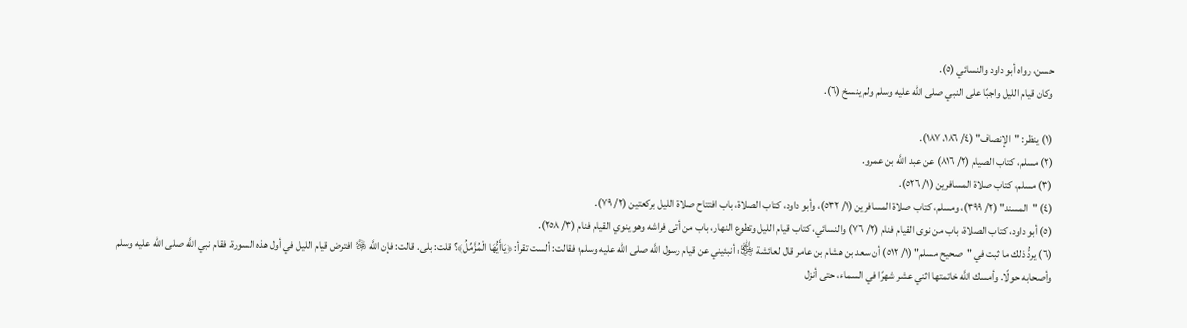حسن، رواه أبو داود والنسائي (٥).
وكان قيام الليل واجبًا على النبي صلى الله عليه وسلم ولم ينسخ (٦).

(١) ينظر: "الإنصاف" (٤/ ١٨٦، ١٨٧).
(٢) مسلم، كتاب الصيام (٢/ ٨١٦) عن عبد اللَّه بن عمرو.
(٣) مسلم، كتاب صلاة المسافرين (١/ ٥٢٦).
(٤) "المسند" (٢/ ٣٩٩)، ومسلم، كتاب صلاة المسافرين (١/ ٥٣٢)، وأبو داود، كتاب الصلاة، باب افتتاح صلاة الليل بركعتين (٢/ ٧٩).
(٥) أبو داود، كتاب الصلاة، باب من نوى القيام فنام (٢/ ٧٦) والنسائي، كتاب قيام الليل وتطوع النهار، باب من أتى فراشه وهو ينوي القيام فنام (٣/ ٢٥٨).
(٦) يردُّ ذلك ما ثبت في "صحيح مسلم" (١/ ٥١٢) أن سعد بن هشام بن عامر قال لعائشة ﵂: أنبئيني عن قيام رسول اللَّه صلى الله عليه وسلم؛ فقالت: ألست تقرأ: ﴿يَاأَيُّهَا الْمُزَّمِّلُ﴾؟ قلت: بلى. قالت: فإن اللَّه ﷿ افترض قيام الليل في أول هذه السورة. فقام نبي اللَّه صلى الله عليه وسلم وأصحابه حولًا. وأمسك اللَّه خاتمتها اثني عشر شهرًا في السماء، حتى أنزل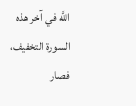اللَّه في آخر هذه السورة التخفيف، فصار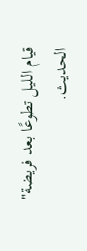قيام الليل تطوعًا بعد فريضة" الحديث.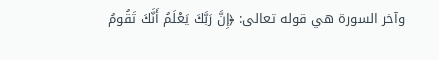وآخر السورة هي قوله تعالى: ﴿إِنَّ رَبَّكَ يَعْلَمُ أَنَّكَ تَقُومُ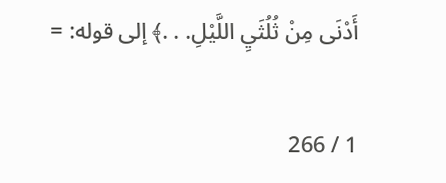أَدْنَى مِنْ ثُلُثَيِ اللَّيْلِ. . .﴾ إلى قوله: =

1 / 266